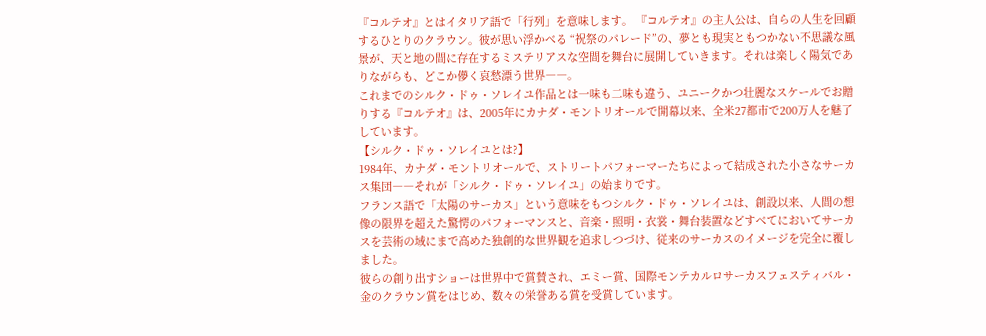『コルテオ』とはイタリア語で「行列」を意味します。 『コルテオ』の主人公は、自らの人生を回顧するひとりのクラウン。彼が思い浮かべる “祝祭のパレード”の、夢とも現実ともつかない不思議な風景が、天と地の間に存在するミステリアスな空間を舞台に展開していきます。それは楽しく陽気でありながらも、どこか儚く哀愁漂う世界――。
これまでのシルク・ドゥ・ソレイユ作品とは一味も二味も違う、ユニークかつ壮麗なスケールでお贈りする『コルテオ』は、2005年にカナダ・モントリオールで開幕以来、全米27都市で200万人を魅了しています。
【シルク・ドゥ・ソレイユとは?】
1984年、カナダ・モントリオールで、ストリートパフォーマーたちによって結成された小さなサーカス集団――それが「シルク・ドゥ・ソレイユ」の始まりです。
フランス語で「太陽のサーカス」という意味をもつシルク・ドゥ・ソレイユは、創設以来、人間の想像の限界を超えた驚愕のパフォーマンスと、音楽・照明・衣裳・舞台装置などすべてにおいてサーカスを芸術の域にまで高めた独創的な世界観を追求しつづけ、従来のサーカスのイメージを完全に覆しました。
彼らの創り出すショーは世界中で賞賛され、エミー賞、国際モンテカルロサーカスフェスティバル・金のクラウン賞をはじめ、数々の栄誉ある賞を受賞しています。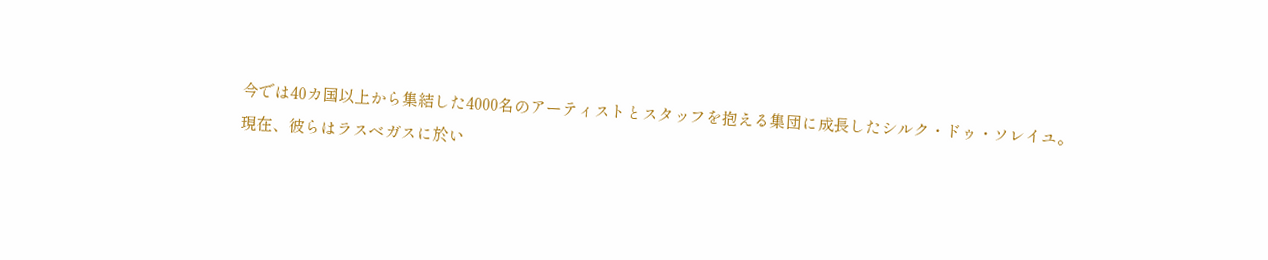今では40カ国以上から集結した4000名のアーティストとスタッフを抱える集団に成長したシルク・ドゥ・ソレイユ。
現在、彼らはラスベガスに於い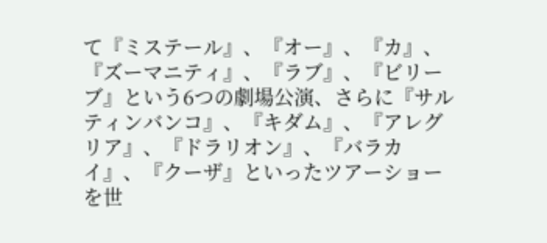て『ミステール』、『オー』、『カ』、『ズーマニティ』、『ラブ』、『ビリーブ』という6つの劇場公演、さらに『サルティンバンコ』、『キダム』、『アレグリア』、『ドラリオン』、『バラカイ』、『クーザ』といったツアーショーを世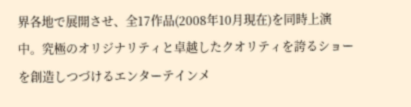界各地で展開させ、全17作品(2008年10月現在)を同時上演中。究極のオリジナリティと卓越したクオリティを誇るショーを創造しつづけるエンターテインメ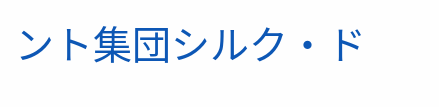ント集団シルク・ド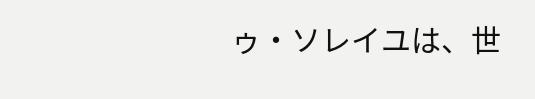ゥ・ソレイユは、世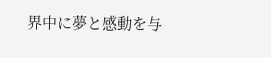界中に夢と感動を与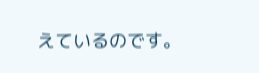えているのです。